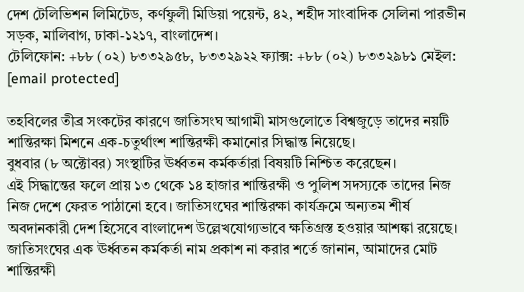দেশ টেলিভিশন লিমিটেড, কর্ণফুলী মিডিয়া পয়েন্ট, ৪২, শহীদ সাংবাদিক সেলিনা পারভীন সড়ক, মালিবাগ, ঢাকা-১২১৭, বাংলাদেশ।
টেলিফোন: +৮৮ (০২) ৮৩৩২৯৫৮, ৮৩৩২৯২২ ফ্যাক্স: +৮৮ (০২) ৮৩৩২৯৮১ মেইল: [email protected]

তহবিলের তীব্র সংকটের কারণে জাতিসংঘ আগামী মাসগুলোতে বিশ্বজুড়ে তাদের নয়টি শান্তিরক্ষা মিশনে এক-চতুর্থাংশ শান্তিরক্ষী কমানোর সিদ্ধান্ত নিয়েছে।
বুধবার (৮ অক্টোবর) সংস্থাটির ঊর্ধ্বতন কর্মকর্তারা বিষয়টি নিশ্চিত করেছেন।
এই সিদ্ধান্তের ফলে প্রায় ১৩ থেকে ১৪ হাজার শান্তিরক্ষী ও পুলিশ সদস্যকে তাদের নিজ নিজ দেশে ফেরত পাঠানো হবে। জাতিসংঘের শান্তিরক্ষা কার্যক্রমে অন্যতম শীর্ষ অবদানকারী দেশ হিসেবে বাংলাদেশ উল্লেখযোগ্যভাবে ক্ষতিগ্রস্ত হওয়ার আশঙ্কা রয়েছে।
জাতিসংঘের এক ঊর্ধ্বতন কর্মকর্তা নাম প্রকাশ না করার শর্তে জানান, আমাদের মোট শান্তিরক্ষী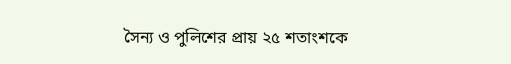সৈন্য ও পুলিশের প্রায় ২৫ শতাংশকে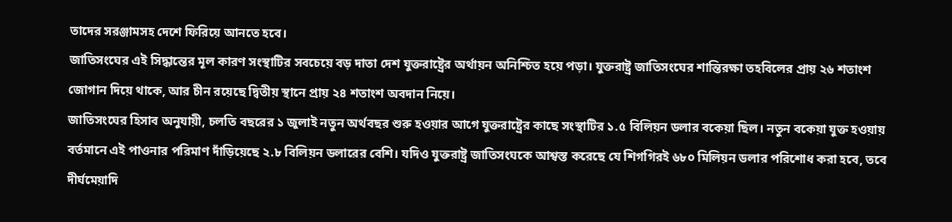তাদের সরঞ্জামসহ দেশে ফিরিয়ে আনতে হবে।
জাতিসংঘের এই সিদ্ধান্তের মূল কারণ সংস্থাটির সবচেয়ে বড় দাতা দেশ যুক্তরাষ্ট্রের অর্থায়ন অনিশ্চিত হয়ে পড়া। যুক্তরাষ্ট্র জাতিসংঘের শান্তিরক্ষা তহবিলের প্রায় ২৬ শতাংশ জোগান দিয়ে থাকে, আর চীন রয়েছে দ্বিতীয় স্থানে প্রায় ২৪ শতাংশ অবদান নিয়ে।
জাতিসংঘের হিসাব অনুযায়ী, চলতি বছরের ১ জুলাই নতুন অর্থবছর শুরু হওয়ার আগে যুক্তরাষ্ট্রের কাছে সংস্থাটির ১.৫ বিলিয়ন ডলার বকেয়া ছিল। নতুন বকেয়া যুক্ত হওয়ায় বর্তমানে এই পাওনার পরিমাণ দাঁড়িয়েছে ২.৮ বিলিয়ন ডলারের বেশি। যদিও যুক্তরাষ্ট্র জাতিসংঘকে আশ্বস্ত করেছে যে শিগগিরই ৬৮০ মিলিয়ন ডলার পরিশোধ করা হবে, তবে দীর্ঘমেয়াদি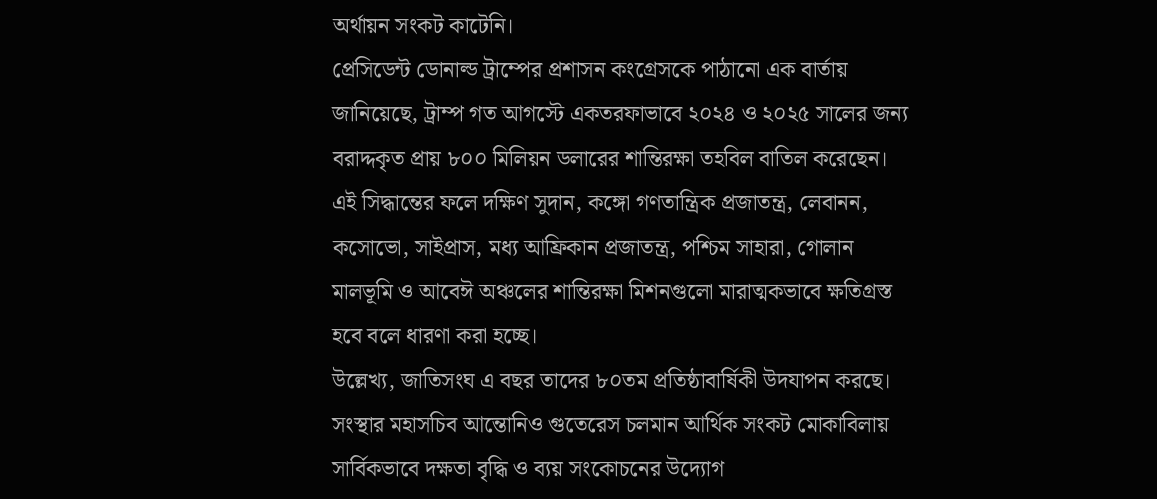অর্থায়ন সংকট কাটেনি।
প্রেসিডেন্ট ডোনাল্ড ট্রাম্পের প্রশাসন কংগ্রেসকে পাঠানো এক বার্তায় জানিয়েছে, ট্রাম্প গত আগস্টে একতরফাভাবে ২০২৪ ও ২০২৫ সালের জন্য বরাদ্দকৃত প্রায় ৮০০ মিলিয়ন ডলারের শান্তিরক্ষা তহবিল বাতিল করেছেন।
এই সিদ্ধান্তের ফলে দক্ষিণ সুদান, কঙ্গো গণতান্ত্রিক প্রজাতন্ত্র, লেবানন, কসোভো, সাইপ্রাস, মধ্য আফ্রিকান প্রজাতন্ত্র, পশ্চিম সাহারা, গোলান মালভূমি ও আবেঈ অঞ্চলের শান্তিরক্ষা মিশনগুলো মারাত্মকভাবে ক্ষতিগ্রস্ত হবে বলে ধারণা করা হচ্ছে।
উল্লেখ্য, জাতিসংঘ এ বছর তাদের ৮০তম প্রতিষ্ঠাবার্ষিকী উদযাপন করছে। সংস্থার মহাসচিব আন্তোনিও গুতেরেস চলমান আর্থিক সংকট মোকাবিলায় সার্বিকভাবে দক্ষতা বৃদ্ধি ও ব্যয় সংকোচনের উদ্যোগ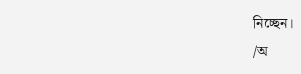নিচ্ছেন।
/অ